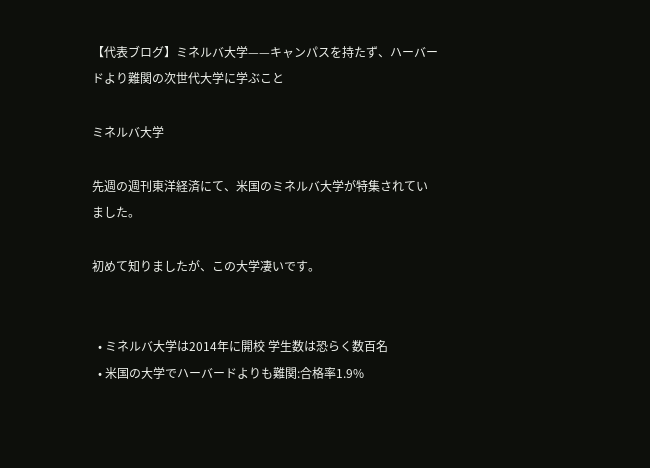【代表ブログ】ミネルバ大学——キャンパスを持たず、ハーバードより難関の次世代大学に学ぶこと

ミネルバ大学

先週の週刊東洋経済にて、米国のミネルバ大学が特集されていました。

初めて知りましたが、この大学凄いです。


  • ミネルバ大学は2014年に開校 学生数は恐らく数百名
  • 米国の大学でハーバードよりも難関:合格率1.9%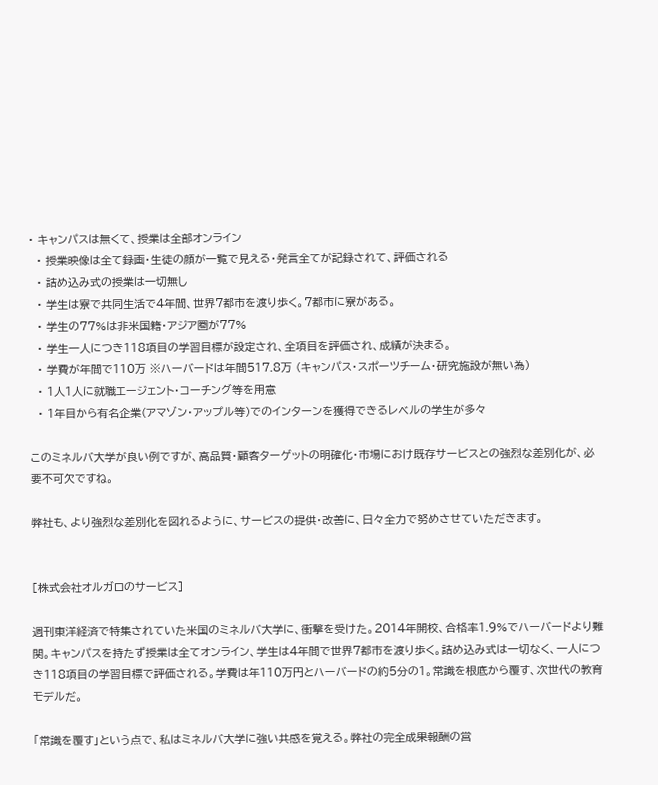• キャンパスは無くて、授業は全部オンライン
  • 授業映像は全て録画・生徒の顔が一覧で見える・発言全てが記録されて、評価される
  • 詰め込み式の授業は一切無し
  • 学生は寮で共同生活で4年間、世界7都市を渡り歩く。7都市に寮がある。
  • 学生の77%は非米国籍・アジア圏が77%
  • 学生一人につき118項目の学習目標が設定され、全項目を評価され、成績が決まる。
  • 学費が年間で110万 ※ハーバードは年間517.8万 (キャンパス・スポーツチーム・研究施設が無い為)
  • 1人1人に就職エージェント・コーチング等を用意
  • 1年目から有名企業(アマゾン・アップル等)でのインターンを獲得できるレベルの学生が多々

このミネルバ大学が良い例ですが、高品質・顧客ターゲットの明確化・市場におけ既存サービスとの強烈な差別化が、必要不可欠ですね。

弊社も、より強烈な差別化を図れるように、サービスの提供・改善に、日々全力で努めさせていただきます。


[株式会社オルガロのサービス]

週刊東洋経済で特集されていた米国のミネルバ大学に、衝撃を受けた。2014年開校、合格率1.9%でハーバードより難関。キャンパスを持たず授業は全てオンライン、学生は4年間で世界7都市を渡り歩く。詰め込み式は一切なく、一人につき118項目の学習目標で評価される。学費は年110万円とハーバードの約5分の1。常識を根底から覆す、次世代の教育モデルだ。

「常識を覆す」という点で、私はミネルバ大学に強い共感を覚える。弊社の完全成果報酬の営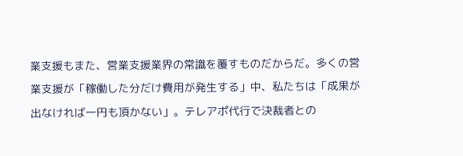業支援もまた、営業支援業界の常識を覆すものだからだ。多くの営業支援が「稼働した分だけ費用が発生する」中、私たちは「成果が出なければ一円も頂かない」。テレアポ代行で決裁者との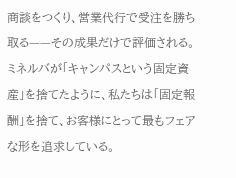商談をつくり、営業代行で受注を勝ち取る——その成果だけで評価される。ミネルバが「キャンパスという固定資産」を捨てたように、私たちは「固定報酬」を捨て、お客様にとって最もフェアな形を追求している。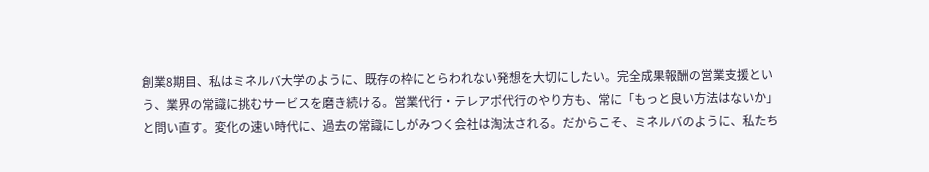創業8期目、私はミネルバ大学のように、既存の枠にとらわれない発想を大切にしたい。完全成果報酬の営業支援という、業界の常識に挑むサービスを磨き続ける。営業代行・テレアポ代行のやり方も、常に「もっと良い方法はないか」と問い直す。変化の速い時代に、過去の常識にしがみつく会社は淘汰される。だからこそ、ミネルバのように、私たち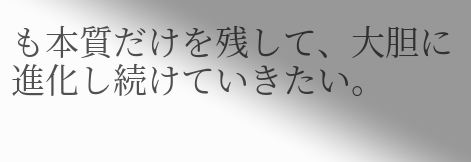も本質だけを残して、大胆に進化し続けていきたい。